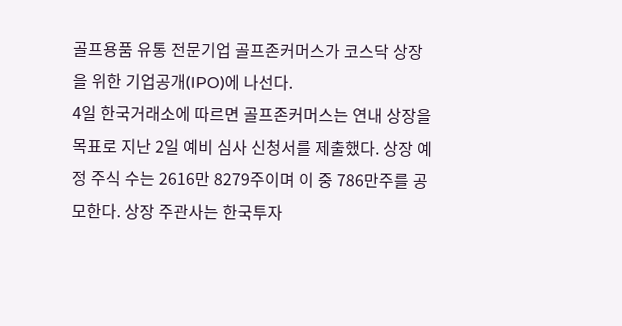골프용품 유통 전문기업 골프존커머스가 코스닥 상장을 위한 기업공개(IPO)에 나선다.
4일 한국거래소에 따르면 골프존커머스는 연내 상장을 목표로 지난 2일 예비 심사 신청서를 제출했다. 상장 예정 주식 수는 2616만 8279주이며 이 중 786만주를 공모한다. 상장 주관사는 한국투자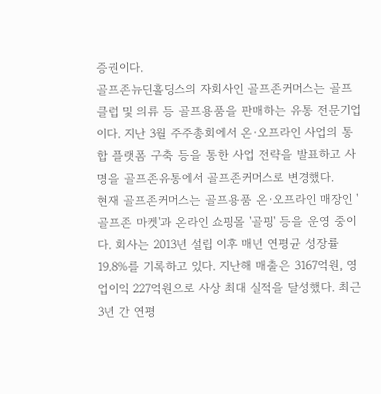증권이다.
골프존뉴딘홀딩스의 자회사인 골프존커머스는 골프클럽 및 의류 등 골프용품을 판매하는 유통 전문기업이다. 지난 3월 주주총회에서 온·오프라인 사업의 통합 플랫폼 구축 등을 통한 사업 전략을 발표하고 사명을 골프존유통에서 골프존커머스로 변경했다.
현재 골프존커머스는 골프용품 온·오프라인 매장인 '골프존 마켓'과 온라인 쇼핑몰 '골핑' 등을 운영 중이다. 회사는 2013년 설립 이후 매년 연평균 성장률 19.8%를 기록하고 있다. 지난해 매출은 3167억원, 영업이익 227억원으로 사상 최대 실적을 달성했다. 최근 3년 간 연평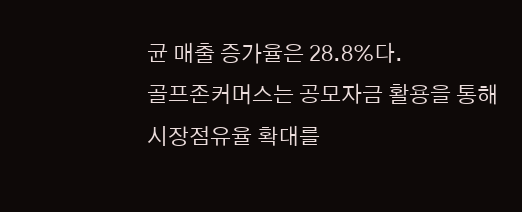균 매출 증가율은 28.8%다.
골프존커머스는 공모자금 활용을 통해 시장점유율 확대를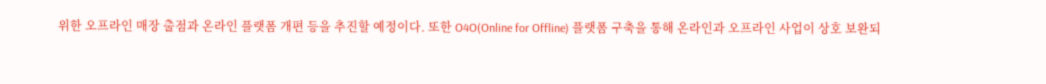위한 오프라인 매장 출점과 온라인 플랫폼 개편 등을 추진할 예정이다. 또한 O4O(Online for Offline) 플랫폼 구축을 통해 온라인과 오프라인 사업이 상호 보완되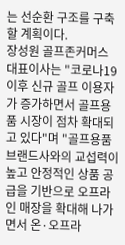는 선순환 구조를 구축할 계획이다.
장성원 골프존커머스 대표이사는 "코로나19 이후 신규 골프 이용자가 증가하면서 골프용품 시장이 점차 확대되고 있다"며 "골프용품 브랜드사와의 교섭력이 높고 안정적인 상품 공급을 기반으로 오프라인 매장을 확대해 나가면서 온·오프라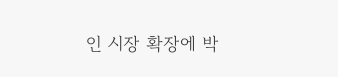인 시장 확장에 박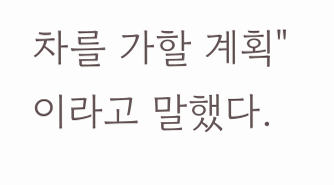차를 가할 계획"이라고 말했다.